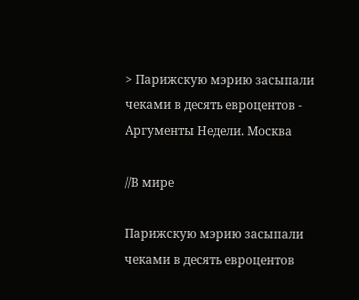> Парижскую мэрию засыпали чеками в десять евроцентов - Аргументы Недели. Москва

//В мире

Парижскую мэрию засыпали чеками в десять евроцентов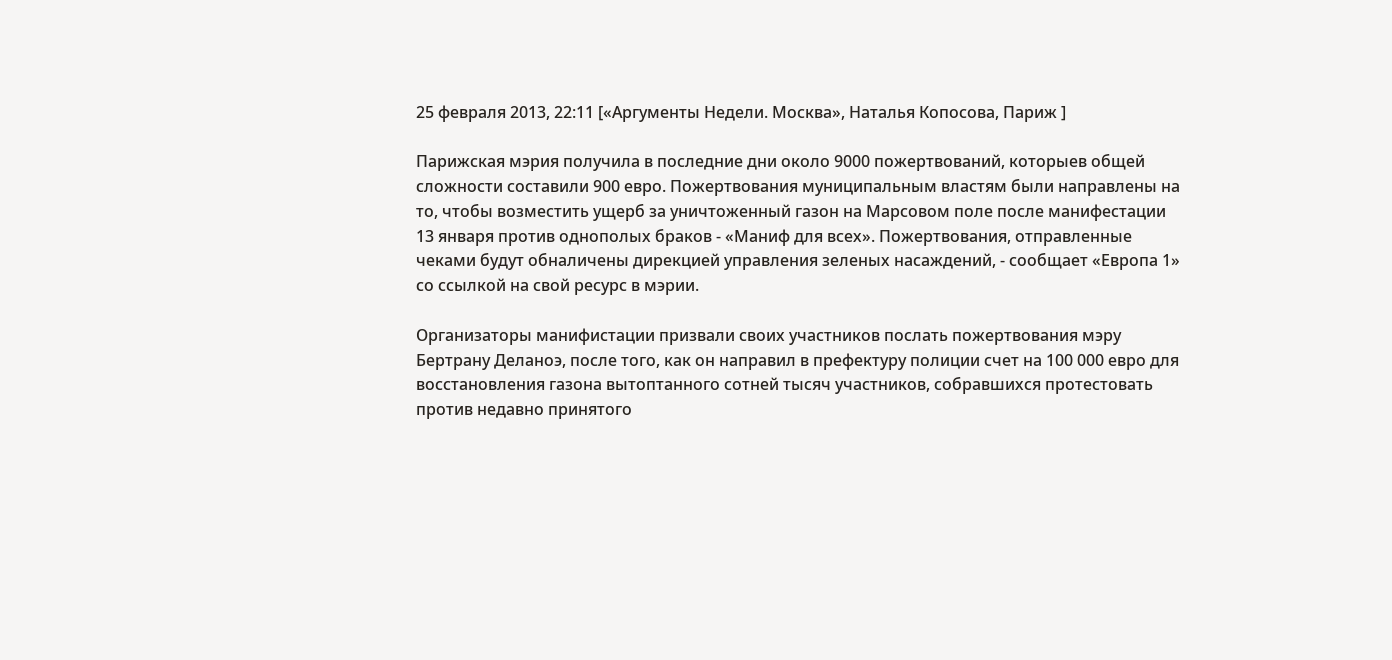25 февраля 2013, 22:11 [«Аргументы Недели. Москва», Наталья Копосова, Париж ]

Парижская мэрия получила в последние дни около 9000 пожертвований, которыев общей сложности составили 900 евро. Пожертвования муниципальным властям были направлены на то, чтобы возместить ущерб за уничтоженный газон на Марсовом поле после манифестации 13 января против однополых браков - «Маниф для всех». Пожертвования, отправленные чеками будут обналичены дирекцией управления зеленых насаждений, - сообщает «Европа 1» со ссылкой на свой ресурс в мэрии.

Организаторы манифистации призвали своих участников послать пожертвования мэру Бертрану Деланоэ, после того, как он направил в префектуру полиции счет на 100 000 евро для восстановления газона вытоптанного сотней тысяч участников, собравшихся протестовать против недавно принятого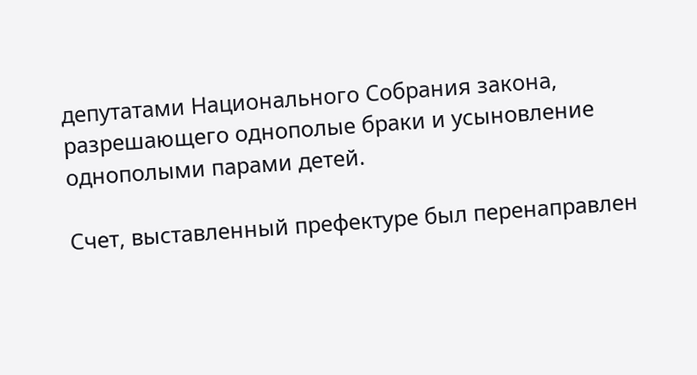депутатами Национального Собрания закона, разрешающего однополые браки и усыновление однополыми парами детей.

Счет, выставленный префектуре был перенаправлен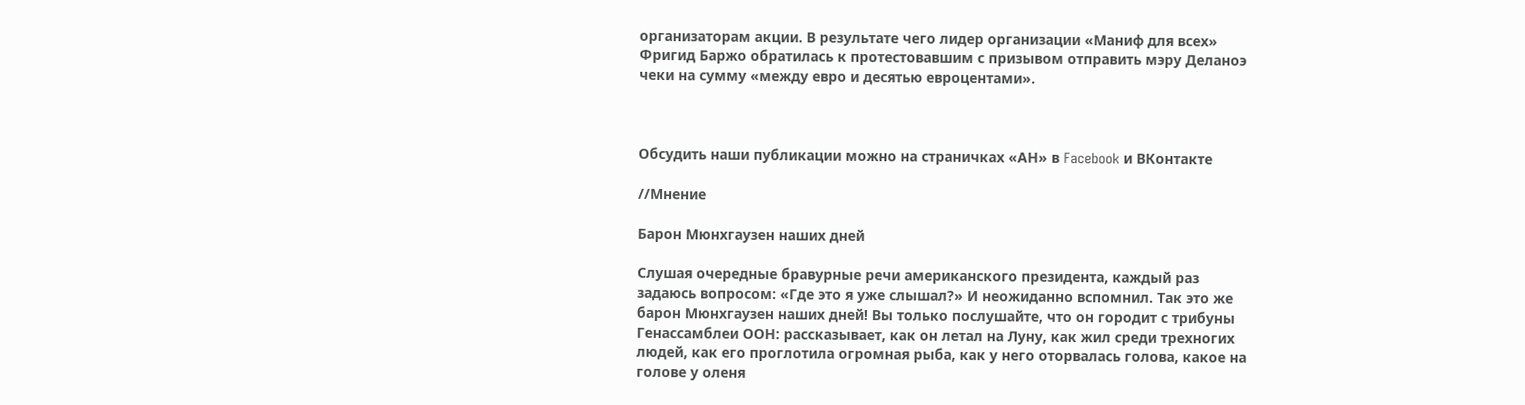организаторам акции. В результате чего лидер организации «Маниф для всех» Фригид Баржо обратилась к протестовавшим с призывом отправить мэру Деланоэ чеки на сумму «между евро и десятью евроцентами».



Обсудить наши публикации можно на страничках «АН» в Facebook и ВКонтакте

//Мнение

Барон Мюнхгаузен наших дней

Слушая очередные бравурные речи американского президента, каждый раз задаюсь вопросом: «Где это я уже слышал?» И неожиданно вспомнил. Так это же барон Мюнхгаузен наших дней! Вы только послушайте, что он городит с трибуны Генассамблеи ООН: рассказывает, как он летал на Луну, как жил среди трехногих людей, как его проглотила огромная рыба, как у него оторвалась голова, какое на голове у оленя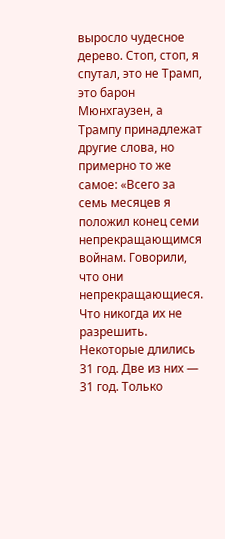выросло чудесное дерево. Стоп, стоп, я спутал, это не Трамп, это барон Мюнхгаузен, а Трампу принадлежат другие слова, но примерно то же самое: «Всего за семь месяцев я положил конец семи непрекращающимся войнам. Говорили, что они непрекращающиеся. Что никогда их не разрешить. Некоторые длились 31 год. Две из них — 31 год. Только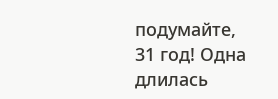подумайте, 31 год! Одна длилась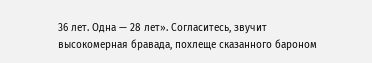36 лет. Одна — 28 лет». Согласитесь, звучит высокомерная бравада, похлеще сказанного бароном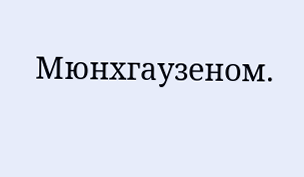Мюнхгаузеном.